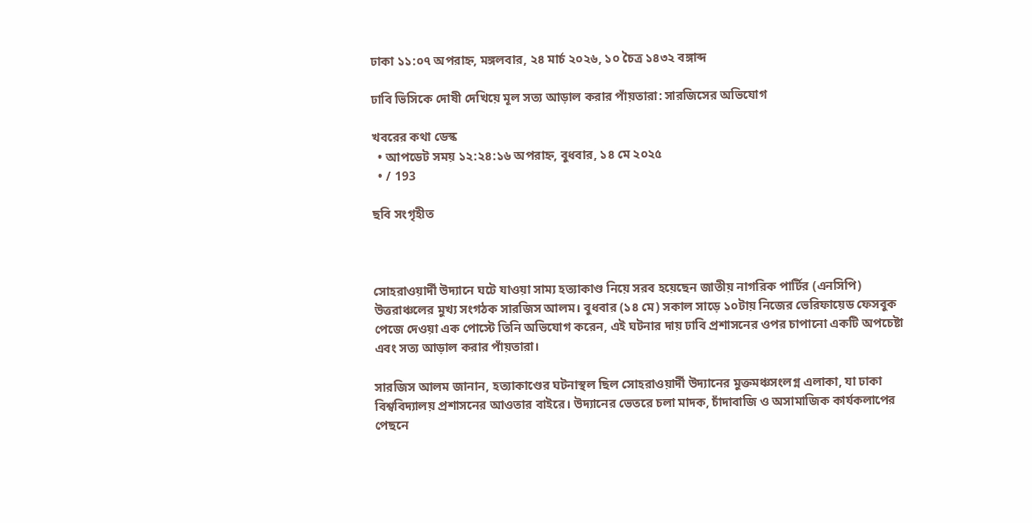ঢাকা ১১:০৭ অপরাহ্ন, মঙ্গলবার, ২৪ মার্চ ২০২৬, ১০ চৈত্র ১৪৩২ বঙ্গাব্দ

ঢাবি ভিসিকে দোষী দেখিয়ে মূল সত্য আড়াল করার পাঁয়তারা: সারজিসের অভিযোগ

খবরের কথা ডেস্ক
  • আপডেট সময় ১২:২৪:১৬ অপরাহ্ন, বুধবার, ১৪ মে ২০২৫
  • / 193

ছবি সংগৃহীত



সোহরাওয়ার্দী উদ্যানে ঘটে যাওয়া সাম্য হত্যাকাণ্ড নিয়ে সরব হয়েছেন জাতীয় নাগরিক পার্টির (এনসিপি) উত্তরাঞ্চলের মুখ্য সংগঠক সারজিস আলম। বুধবার (১৪ মে) সকাল সাড়ে ১০টায় নিজের ভেরিফায়েড ফেসবুক পেজে দেওয়া এক পোস্টে তিনি অভিযোগ করেন, এই ঘটনার দায় ঢাবি প্রশাসনের ওপর চাপানো একটি অপচেষ্টা এবং সত্য আড়াল করার পাঁয়তারা।

সারজিস আলম জানান, হত্যাকাণ্ডের ঘটনাস্থল ছিল সোহরাওয়ার্দী উদ্যানের মুক্তমঞ্চসংলগ্ন এলাকা, যা ঢাকা বিশ্ববিদ্যালয় প্রশাসনের আওতার বাইরে। উদ্যানের ভেতরে চলা মাদক, চাঁদাবাজি ও অসামাজিক কার্যকলাপের পেছনে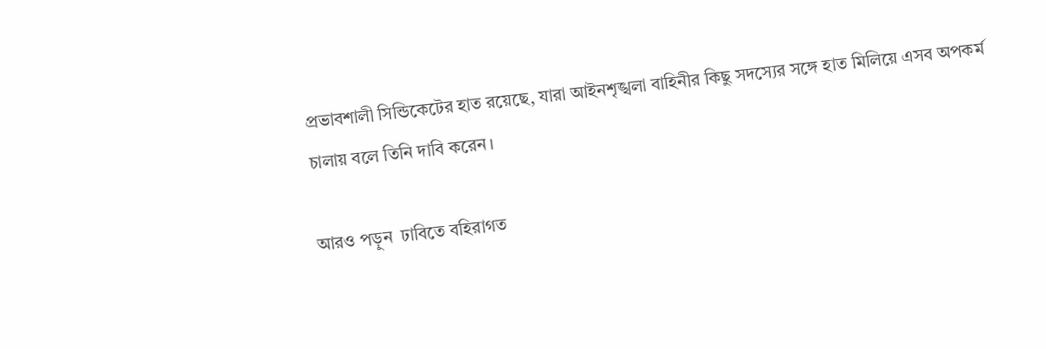প্রভাবশালী সিন্ডিকেটের হাত রয়েছে, যারা আইনশৃঙ্খলা বাহিনীর কিছু সদস্যের সঙ্গে হাত মিলিয়ে এসব অপকর্ম চালায় বলে তিনি দাবি করেন।

আরও পড়ুন  ঢাবিতে বহিরাগত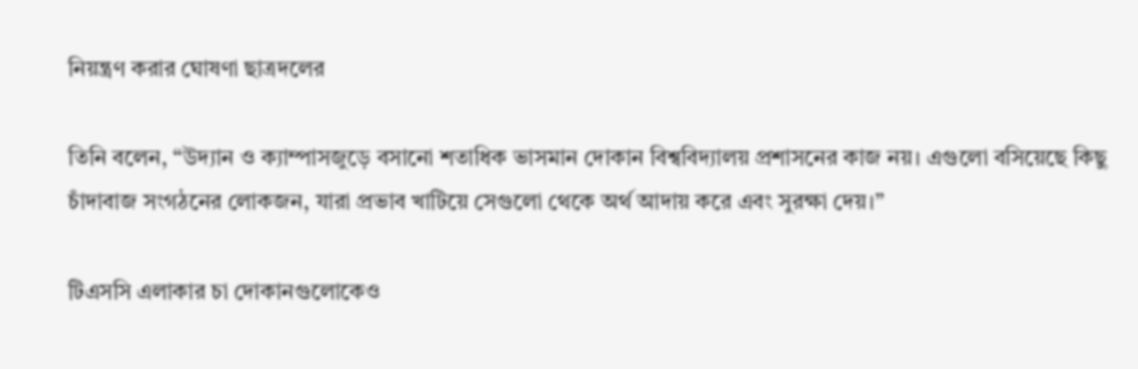নিয়ন্ত্রণ করার ঘোষণা ছাত্রদলের

তিনি বলেন, “উদ্যান ও ক্যাম্পাসজুড়ে বসানো শতাধিক ভাসমান দোকান বিশ্ববিদ্যালয় প্রশাসনের কাজ নয়। এগুলো বসিয়েছে কিছু চাঁদাবাজ সংগঠনের লোকজন, যারা প্রভাব খাটিয়ে সেগুলো থেকে অর্থ আদায় করে এবং সুরক্ষা দেয়।”

টিএসসি এলাকার চা দোকানগুলোকেও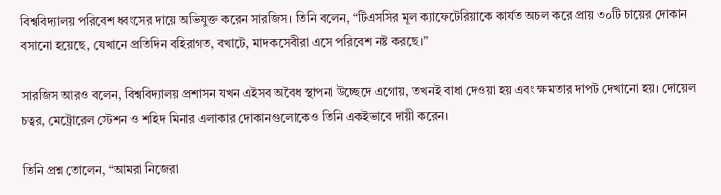বিশ্ববিদ্যালয় পরিবেশ ধ্বংসের দায়ে অভিযুক্ত করেন সারজিস। তিনি বলেন, “টিএসসির মূল ক্যাফেটেরিয়াকে কার্যত অচল করে প্রায় ৩০টি চায়ের দোকান বসানো হয়েছে, যেখানে প্রতিদিন বহিরাগত, বখাটে, মাদকসেবীরা এসে পরিবেশ নষ্ট করছে।”

সারজিস আরও বলেন, বিশ্ববিদ্যালয় প্রশাসন যখন এইসব অবৈধ স্থাপনা উচ্ছেদে এগোয়, তখনই বাধা দেওয়া হয় এবং ক্ষমতার দাপট দেখানো হয়। দোয়েল চত্বর, মেট্রোরেল স্টেশন ও শহিদ মিনার এলাকার দোকানগুলোকেও তিনি একইভাবে দায়ী করেন।

তিনি প্রশ্ন তোলেন, “আমরা নিজেরা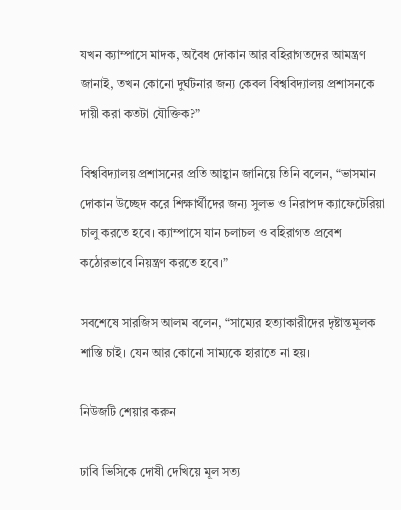যখন ক্যাম্পাসে মাদক, অবৈধ দোকান আর বহিরাগতদের আমন্ত্রণ জানাই, তখন কোনো দুর্ঘটনার জন্য কেবল বিশ্ববিদ্যালয় প্রশাসনকে দায়ী করা কতটা যৌক্তিক?”

বিশ্ববিদ্যালয় প্রশাসনের প্রতি আহ্বান জানিয়ে তিনি বলেন, “ভাসমান দোকান উচ্ছেদ করে শিক্ষার্থীদের জন্য সুলভ ও নিরাপদ ক্যাফেটেরিয়া চালু করতে হবে। ক্যাম্পাসে যান চলাচল ও বহিরাগত প্রবেশ কঠোরভাবে নিয়ন্ত্রণ করতে হবে।”

সবশেষে সারজিস আলম বলেন, “সাম্যের হত্যাকারীদের দৃষ্টান্তমূলক শাস্তি চাই। যেন আর কোনো সাম্যকে হারাতে না হয়।

নিউজটি শেয়ার করুন

ঢাবি ভিসিকে দোষী দেখিয়ে মূল সত্য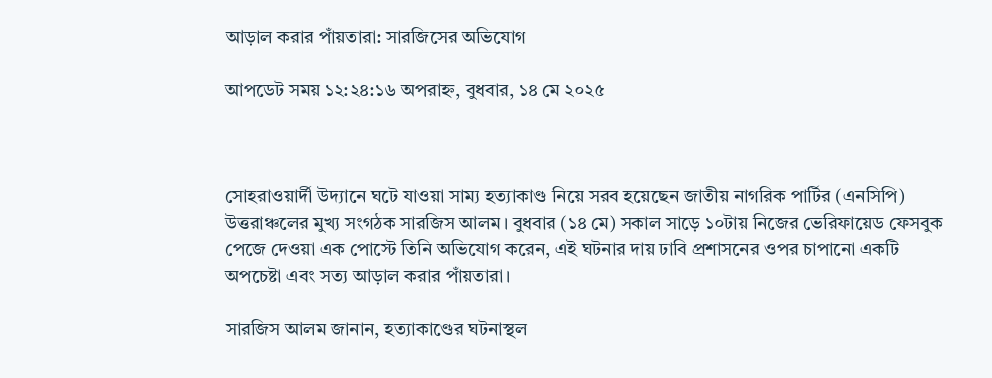আড়াল করার পাঁয়তারা: সারজিসের অভিযোগ

আপডেট সময় ১২:২৪:১৬ অপরাহ্ন, বুধবার, ১৪ মে ২০২৫



সোহরাওয়ার্দী উদ্যানে ঘটে যাওয়া সাম্য হত্যাকাণ্ড নিয়ে সরব হয়েছেন জাতীয় নাগরিক পার্টির (এনসিপি) উত্তরাঞ্চলের মুখ্য সংগঠক সারজিস আলম। বুধবার (১৪ মে) সকাল সাড়ে ১০টায় নিজের ভেরিফায়েড ফেসবুক পেজে দেওয়া এক পোস্টে তিনি অভিযোগ করেন, এই ঘটনার দায় ঢাবি প্রশাসনের ওপর চাপানো একটি অপচেষ্টা এবং সত্য আড়াল করার পাঁয়তারা।

সারজিস আলম জানান, হত্যাকাণ্ডের ঘটনাস্থল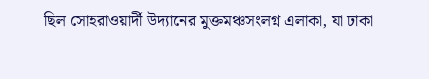ছিল সোহরাওয়ার্দী উদ্যানের মুক্তমঞ্চসংলগ্ন এলাকা, যা ঢাকা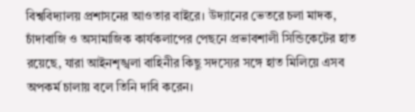বিশ্ববিদ্যালয় প্রশাসনের আওতার বাইরে। উদ্যানের ভেতরে চলা মাদক, চাঁদাবাজি ও অসামাজিক কার্যকলাপের পেছনে প্রভাবশালী সিন্ডিকেটের হাত রয়েছে, যারা আইনশৃঙ্খলা বাহিনীর কিছু সদস্যের সঙ্গে হাত মিলিয়ে এসব অপকর্ম চালায় বলে তিনি দাবি করেন।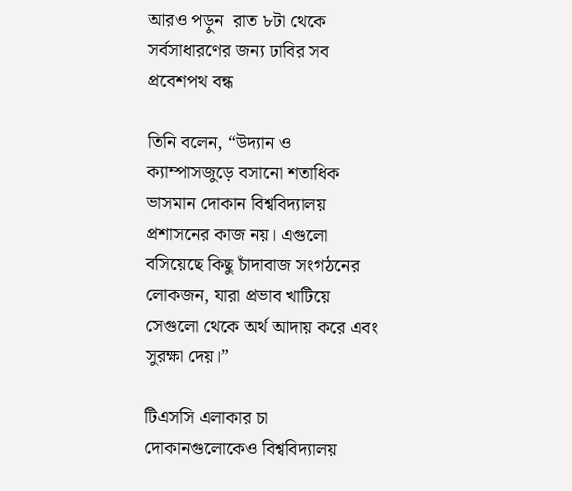আরও পড়ুন  রাত ৮টা থেকে সর্বসাধারণের জন্য ঢাবির সব প্রবেশপথ বন্ধ

তিনি বলেন, “উদ্যান ও ক্যাম্পাসজুড়ে বসানো শতাধিক ভাসমান দোকান বিশ্ববিদ্যালয় প্রশাসনের কাজ নয়। এগুলো বসিয়েছে কিছু চাঁদাবাজ সংগঠনের লোকজন, যারা প্রভাব খাটিয়ে সেগুলো থেকে অর্থ আদায় করে এবং সুরক্ষা দেয়।”

টিএসসি এলাকার চা দোকানগুলোকেও বিশ্ববিদ্যালয়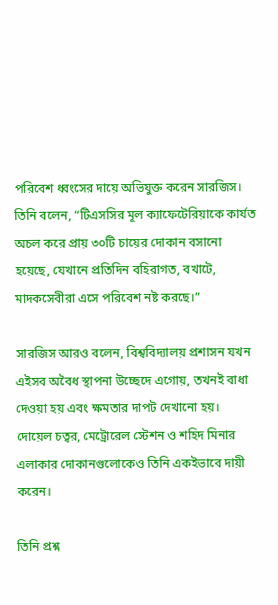পরিবেশ ধ্বংসের দায়ে অভিযুক্ত করেন সারজিস। তিনি বলেন, “টিএসসির মূল ক্যাফেটেরিয়াকে কার্যত অচল করে প্রায় ৩০টি চায়ের দোকান বসানো হয়েছে, যেখানে প্রতিদিন বহিরাগত, বখাটে, মাদকসেবীরা এসে পরিবেশ নষ্ট করছে।”

সারজিস আরও বলেন, বিশ্ববিদ্যালয় প্রশাসন যখন এইসব অবৈধ স্থাপনা উচ্ছেদে এগোয়, তখনই বাধা দেওয়া হয় এবং ক্ষমতার দাপট দেখানো হয়। দোয়েল চত্বর, মেট্রোরেল স্টেশন ও শহিদ মিনার এলাকার দোকানগুলোকেও তিনি একইভাবে দায়ী করেন।

তিনি প্রশ্ন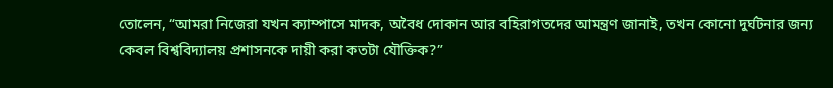তোলেন, “আমরা নিজেরা যখন ক্যাম্পাসে মাদক, অবৈধ দোকান আর বহিরাগতদের আমন্ত্রণ জানাই, তখন কোনো দুর্ঘটনার জন্য কেবল বিশ্ববিদ্যালয় প্রশাসনকে দায়ী করা কতটা যৌক্তিক?”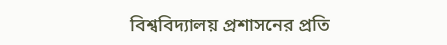বিশ্ববিদ্যালয় প্রশাসনের প্রতি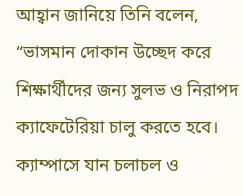আহ্বান জানিয়ে তিনি বলেন, “ভাসমান দোকান উচ্ছেদ করে শিক্ষার্থীদের জন্য সুলভ ও নিরাপদ ক্যাফেটেরিয়া চালু করতে হবে। ক্যাম্পাসে যান চলাচল ও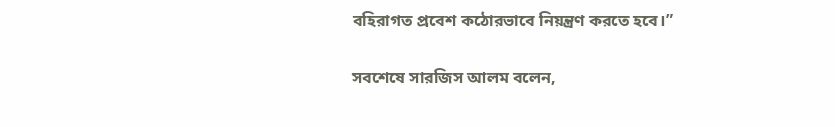বহিরাগত প্রবেশ কঠোরভাবে নিয়ন্ত্রণ করতে হবে।”

সবশেষে সারজিস আলম বলেন,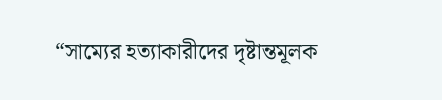“সাম্যের হত্যাকারীদের দৃষ্টান্তমূলক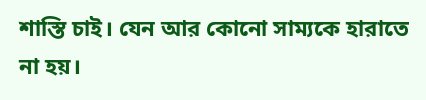শাস্তি চাই। যেন আর কোনো সাম্যকে হারাতে না হয়।